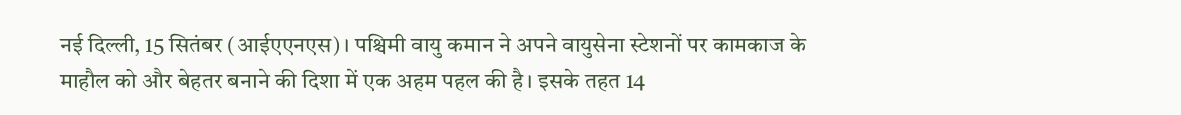नई दिल्ली, 15 सितंबर (आईएएनएस)। पश्चिमी वायु कमान ने अपने वायुसेना स्टेशनों पर कामकाज के माहौल को और बेहतर बनाने की दिशा में एक अहम पहल की है। इसके तहत 14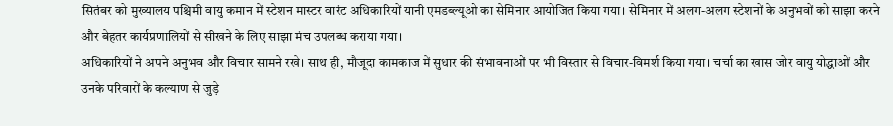सितंबर को मुख्यालय पश्चिमी वायु कमान में स्टेशन मास्टर वारंट अधिकारियों यानी एमडब्ल्यूओ का सेमिनार आयोजित किया गया। सेमिनार में अलग-अलग स्टेशनों के अनुभवों को साझा करने और बेहतर कार्यप्रणालियों से सीखने के लिए साझा मंच उपलब्ध कराया गया।
अधिकारियों ने अपने अनुभव और विचार सामने रखे। साथ ही, मौजूदा कामकाज में सुधार की संभावनाओं पर भी विस्तार से विचार-विमर्श किया गया। चर्चा का खास जोर वायु योद्धाओं और उनके परिवारों के कल्याण से जुड़े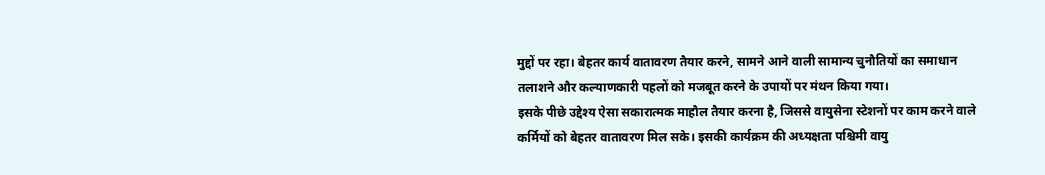मुद्दों पर रहा। बेहतर कार्य वातावरण तैयार करने, सामने आने वाली सामान्य चुनौतियों का समाधान तलाशने और कल्याणकारी पहलों को मजबूत करने के उपायों पर मंथन किया गया।
इसके पीछे उद्देश्य ऐसा सकारात्मक माहौल तैयार करना है, जिससे वायुसेना स्टेशनों पर काम करने वाले कर्मियों को बेहतर वातावरण मिल सके। इसकी कार्यक्रम की अध्यक्षता पश्चिमी वायु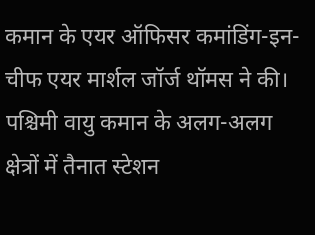कमान के एयर ऑफिसर कमांडिंग-इन-चीफ एयर मार्शल जॉर्ज थॉमस ने की। पश्चिमी वायु कमान के अलग-अलग क्षेत्रों में तैनात स्टेशन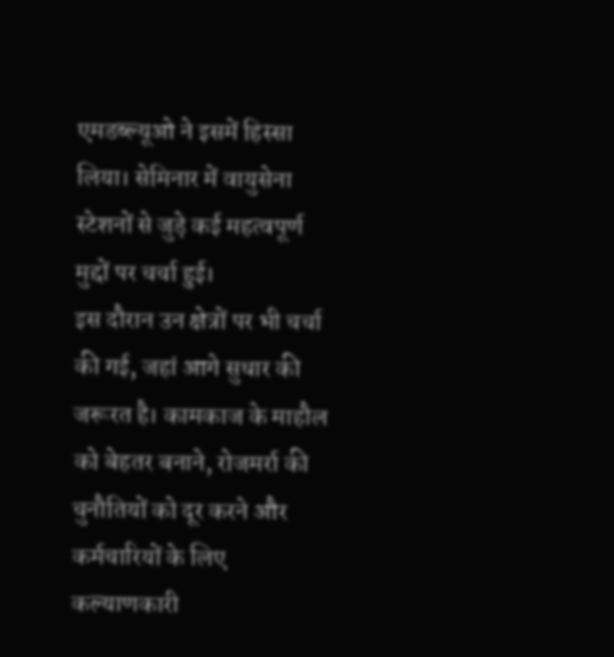एमडब्ल्यूओ ने इसमें हिस्सा लिया। सेमिनार में वायुसेना स्टेशनों से जुड़े कई महत्वपूर्ण मुद्दों पर चर्चा हुई।
इस दौरान उन क्षेत्रों पर भी चर्चा की गई, जहां आगे सुधार की जरूरत है। कामकाज के माहौल को बेहतर बनाने, रोजमर्रा की चुनौतियों को दूर करने और कर्मचारियों के लिए कल्याणकारी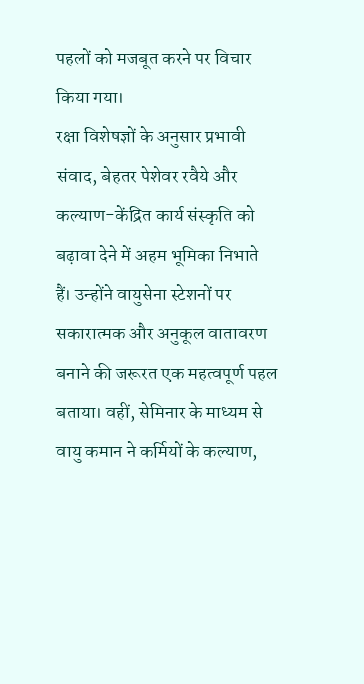पहलों को मजबूत करने पर विचार किया गया।
रक्षा विशेषज्ञों के अनुसार प्रभावी संवाद, बेहतर पेशेवर रवैये और कल्याण-केंद्रित कार्य संस्कृति को बढ़ावा देने में अहम भूमिका निभाते हैं। उन्होंने वायुसेना स्टेशनों पर सकारात्मक और अनुकूल वातावरण बनाने की जरूरत एक महत्वपूर्ण पहल बताया। वहीं, सेमिनार के माध्यम से वायु कमान ने कर्मियों के कल्याण,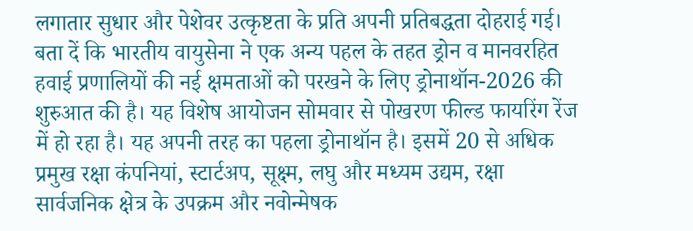लगातार सुधार और पेशेवर उत्कृष्टता के प्रति अपनी प्रतिबद्धता दोहराई गई।
बता दें कि भारतीय वायुसेना ने एक अन्य पहल के तहत ड्रोन व मानवरहित हवाई प्रणालियों की नई क्षमताओं को परखने के लिए ड्रोनाथॉन-2026 की शुरुआत की है। यह विशेष आयोजन सोमवार से पोखरण फील्ड फायरिंग रेंज में हो रहा है। यह अपनी तरह का पहला ड्रोनाथॉन है। इसमें 20 से अधिक प्रमुख रक्षा कंपनियां, स्टार्टअप, सूक्ष्म, लघु और मध्यम उद्यम, रक्षा सार्वजनिक क्षेत्र के उपक्रम और नवोन्मेषक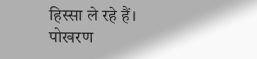हिस्सा ले रहे हैं।
पोखरण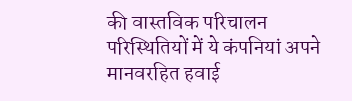की वास्तविक परिचालन परिस्थितियों में ये कंपनियां अपने मानवरहित हवाई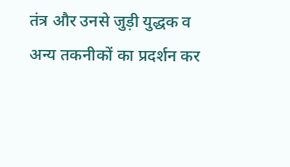तंत्र और उनसे जुड़ी युद्धक व अन्य तकनीकों का प्रदर्शन कर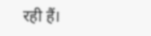रही हैं।